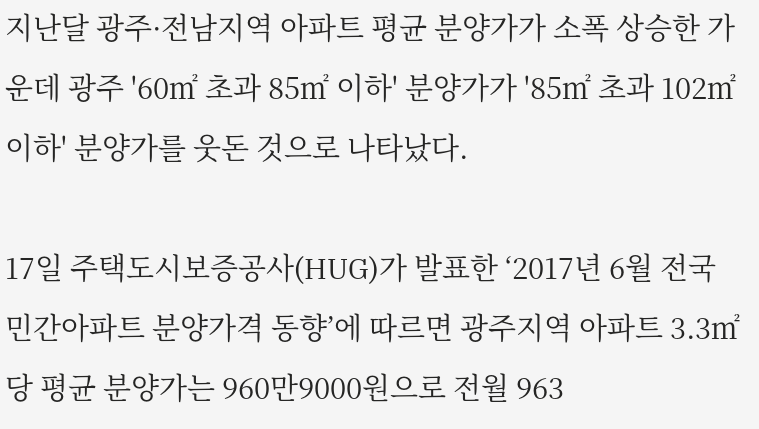지난달 광주·전남지역 아파트 평균 분양가가 소폭 상승한 가운데 광주 '60㎡ 초과 85㎡ 이하' 분양가가 '85㎡ 초과 102㎡ 이하' 분양가를 웃돈 것으로 나타났다.

17일 주택도시보증공사(HUG)가 발표한 ‘2017년 6월 전국 민간아파트 분양가격 동향’에 따르면 광주지역 아파트 3.3㎡당 평균 분양가는 960만9000원으로 전월 963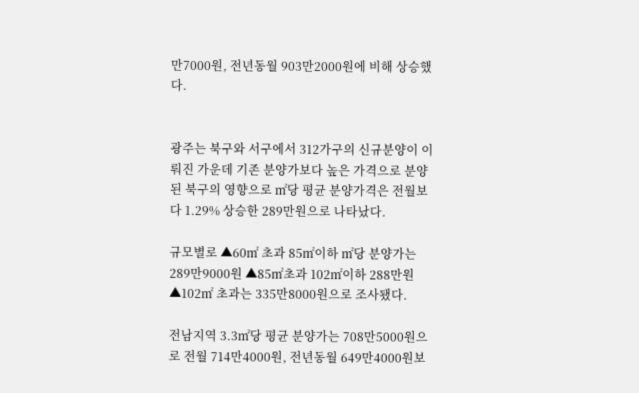만7000원, 전년동월 903만2000원에 비해 상승했다.


광주는 북구와 서구에서 312가구의 신규분양이 이뤄진 가운데 기존 분양가보다 높은 가격으로 분양된 북구의 영향으로 ㎡당 평균 분양가격은 전월보다 1.29% 상승한 289만원으로 나타났다.

규모별로 ▲60㎡ 초과 85㎡이하 ㎡당 분양가는 289만9000원 ▲85㎡초과 102㎡이하 288만원 ▲102㎡ 초과는 335만8000원으로 조사됐다.

전남지역 3.3㎡당 평균 분양가는 708만5000원으로 전월 714만4000원, 전년동월 649만4000원보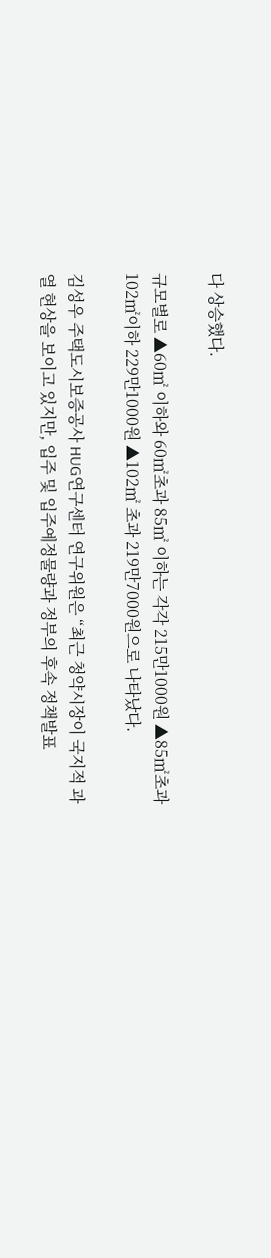다 상승했다.

규모별로 ▲60㎡ 이하와 60㎡초과 85㎡ 이하는 각각 215만1000원 ▲85㎡초과 102㎡이하 229만1000원 ▲102㎡ 초과 219만7000원으로 나타났다.

김성우 주택도시보증공사 HUG연구센터 연구위원은 “최근 청약시장이 국지적 과열 현상을 보이고 있지만, 입주 및 입주예정물량과 정부의 후속 정책발표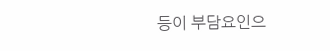등이 부담요인으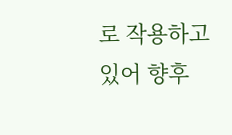로 작용하고 있어 향후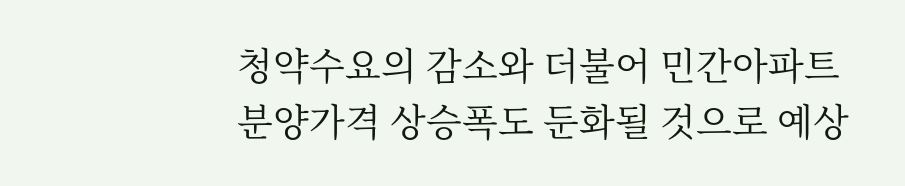청약수요의 감소와 더불어 민간아파트 분양가격 상승폭도 둔화될 것으로 예상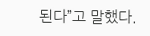된다”고 말했다.